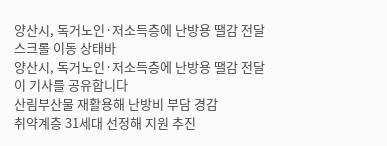양산시, 독거노인·저소득층에 난방용 땔감 전달
스크롤 이동 상태바
양산시, 독거노인·저소득층에 난방용 땔감 전달
이 기사를 공유합니다
산림부산물 재활용해 난방비 부담 경감
취약계층 31세대 선정해 지원 추진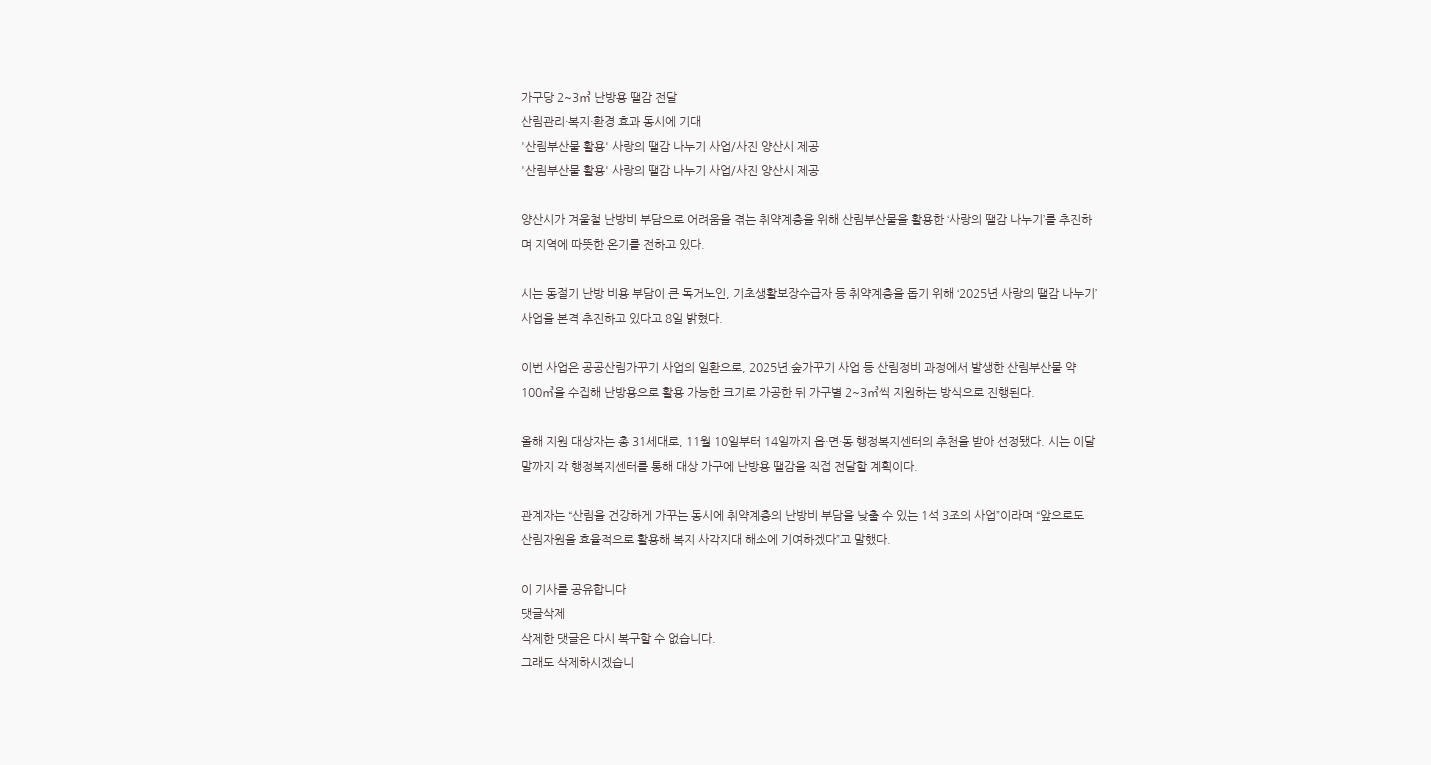가구당 2~3㎥ 난방용 땔감 전달
산림관리·복지·환경 효과 동시에 기대
'산림부산물 활용' 사랑의 땔감 나누기 사업/사진 양산시 제공
'산림부산물 활용' 사랑의 땔감 나누기 사업/사진 양산시 제공

양산시가 겨울철 난방비 부담으로 어려움을 겪는 취약계층을 위해 산림부산물을 활용한 ‘사랑의 땔감 나누기’를 추진하며 지역에 따뜻한 온기를 전하고 있다.

시는 동절기 난방 비용 부담이 큰 독거노인, 기초생활보장수급자 등 취약계층을 돕기 위해 ‘2025년 사랑의 땔감 나누기’ 사업을 본격 추진하고 있다고 8일 밝혔다.

이번 사업은 공공산림가꾸기 사업의 일환으로, 2025년 숲가꾸기 사업 등 산림정비 과정에서 발생한 산림부산물 약 100㎥을 수집해 난방용으로 활용 가능한 크기로 가공한 뒤 가구별 2~3㎥씩 지원하는 방식으로 진행된다.

올해 지원 대상자는 총 31세대로, 11월 10일부터 14일까지 읍·면·동 행정복지센터의 추천을 받아 선정됐다. 시는 이달 말까지 각 행정복지센터를 통해 대상 가구에 난방용 땔감을 직접 전달할 계획이다.

관계자는 “산림을 건강하게 가꾸는 동시에 취약계층의 난방비 부담을 낮출 수 있는 1석 3조의 사업”이라며 “앞으로도 산림자원을 효율적으로 활용해 복지 사각지대 해소에 기여하겠다”고 말했다.

이 기사를 공유합니다
댓글삭제
삭제한 댓글은 다시 복구할 수 없습니다.
그래도 삭제하시겠습니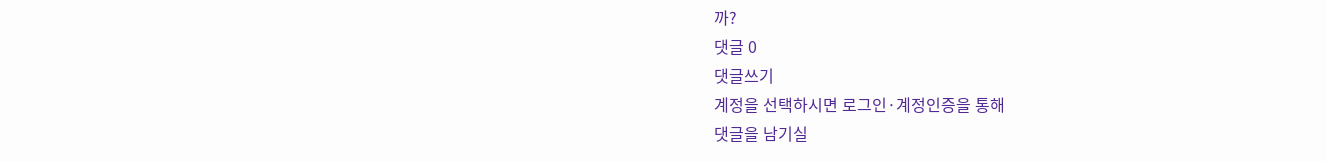까?
댓글 0
댓글쓰기
계정을 선택하시면 로그인·계정인증을 통해
댓글을 남기실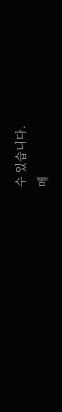수 있습니다.
메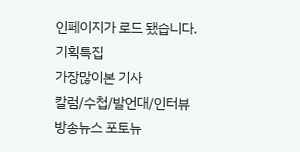인페이지가 로드 됐습니다.
기획특집
가장많이본 기사
칼럼/수첩/발언대/인터뷰
방송뉴스 포토뉴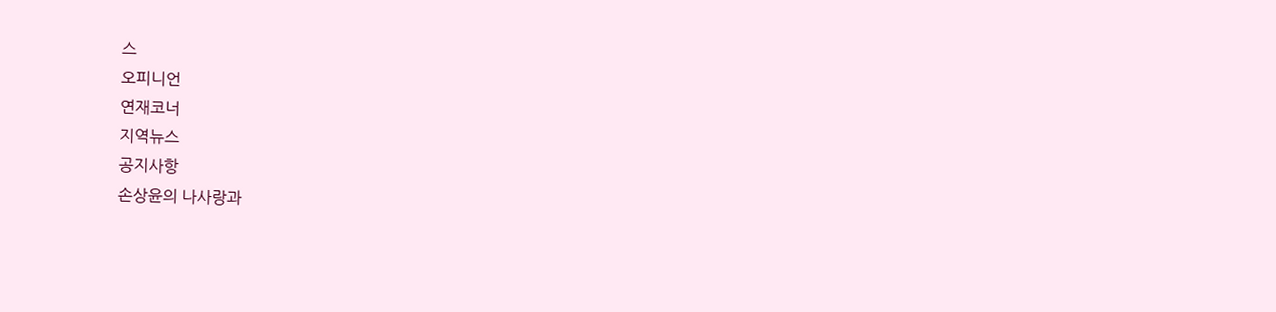스
오피니언
연재코너
지역뉴스
공지사항
손상윤의 나사랑과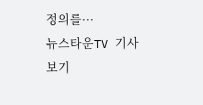정의를···
뉴스타운TV 기사보기